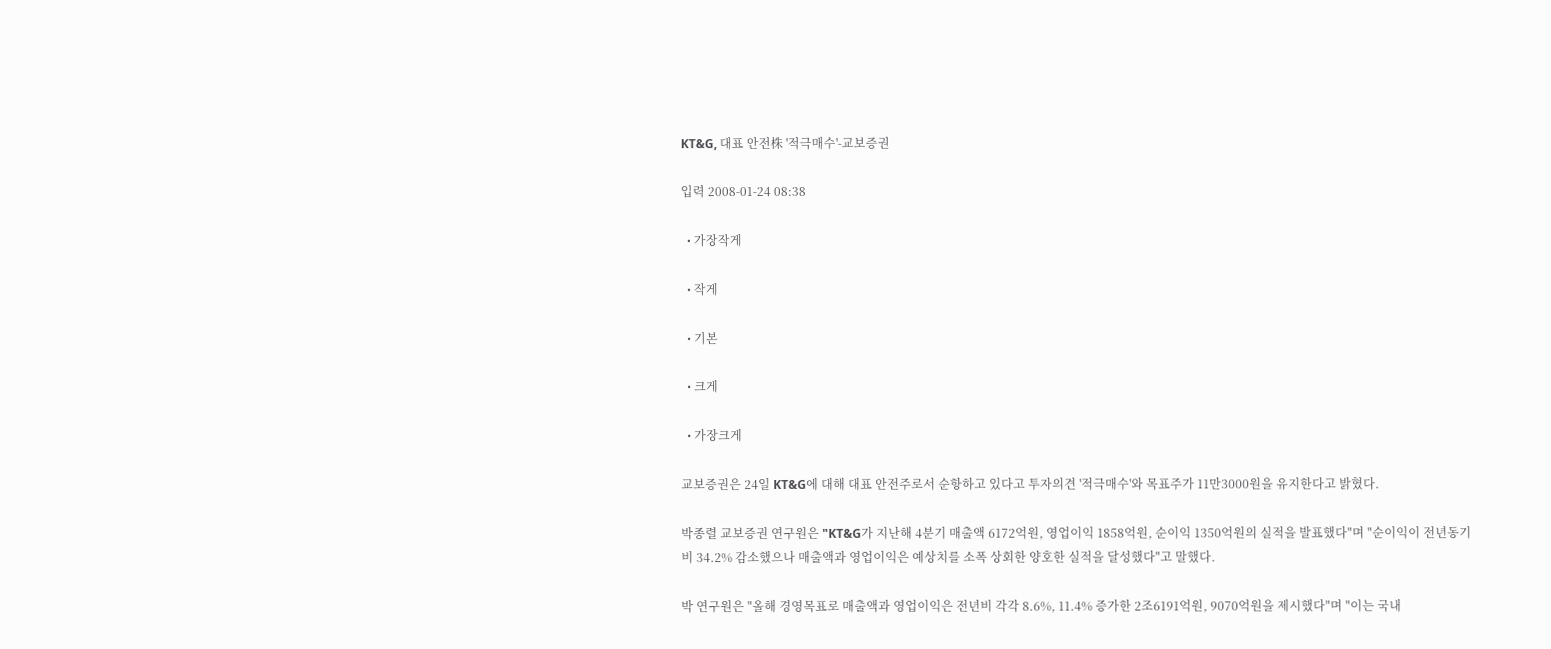KT&G, 대표 안전株 '적극매수'-교보증권

입력 2008-01-24 08:38

  • 가장작게

  • 작게

  • 기본

  • 크게

  • 가장크게

교보증권은 24일 KT&G에 대해 대표 안전주로서 순항하고 있다고 투자의견 '적극매수'와 목표주가 11만3000원을 유지한다고 밝혔다.

박종렬 교보증권 연구원은 "KT&G가 지난해 4분기 매출액 6172억원, 영업이익 1858억원, 순이익 1350억원의 실적을 발표했다"며 "순이익이 전년동기비 34.2% 감소했으나 매출액과 영업이익은 예상치를 소폭 상회한 양호한 실적을 달성했다"고 말했다.

박 연구원은 "올해 경영목표로 매출액과 영업이익은 전년비 각각 8.6%, 11.4% 증가한 2조6191억원, 9070억원을 제시했다"며 "이는 국내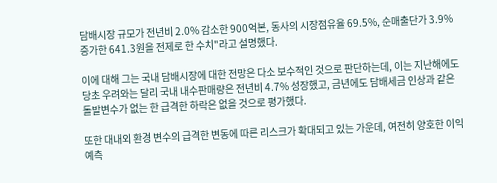담배시장 규모가 전년비 2.0% 감소한 900억본, 동사의 시장점유율 69.5%, 순매출단가 3.9% 증가한 641.3원을 전제로 한 수치"라고 설명했다.

이에 대해 그는 국내 담배시장에 대한 전망은 다소 보수적인 것으로 판단하는데, 이는 지난해에도 당초 우려와는 달리 국내 내수판매량은 전년비 4.7% 성장했고, 금년에도 담배세금 인상과 같은 돌발변수가 없는 한 급격한 하락은 없을 것으로 평가했다.

또한 대내외 환경 변수의 급격한 변동에 따른 리스크가 확대되고 있는 가운데, 여전히 양호한 이익예측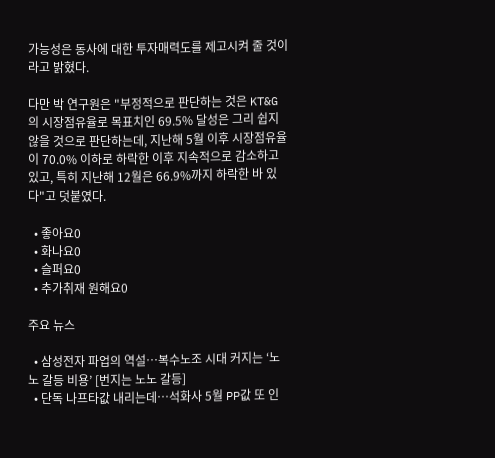가능성은 동사에 대한 투자매력도를 제고시켜 줄 것이라고 밝혔다.

다만 박 연구원은 "부정적으로 판단하는 것은 KT&G의 시장점유율로 목표치인 69.5% 달성은 그리 쉽지 않을 것으로 판단하는데, 지난해 5월 이후 시장점유율이 70.0% 이하로 하락한 이후 지속적으로 감소하고 있고, 특히 지난해 12월은 66.9%까지 하락한 바 있다"고 덧붙였다.

  • 좋아요0
  • 화나요0
  • 슬퍼요0
  • 추가취재 원해요0

주요 뉴스

  • 삼성전자 파업의 역설…복수노조 시대 커지는 ‘노노 갈등 비용’ [번지는 노노 갈등]
  • 단독 나프타값 내리는데…석화사 5월 PP값 또 인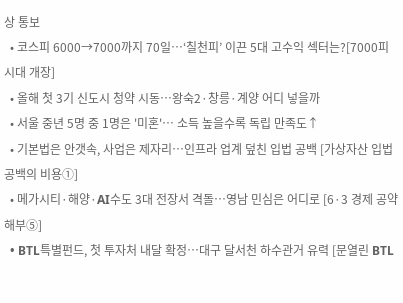상 통보
  • 코스피 6000→7000까지 70일⋯‘칠천피’ 이끈 5대 고수익 섹터는?[7000피 시대 개장]
  • 올해 첫 3기 신도시 청약 시동…왕숙2·창릉·계양 어디 넣을까
  • 서울 중년 5명 중 1명은 '미혼'… 소득 높을수록 독립 만족도↑
  • 기본법은 안갯속, 사업은 제자리…인프라 업계 덮친 입법 공백 [가상자산 입법 공백의 비용①]
  • 메가시티·해양·AI수도 3대 전장서 격돌…영남 민심은 어디로 [6·3 경제 공약 해부⑤]
  • BTL특별펀드, 첫 투자처 내달 확정…대구 달서천 하수관거 유력 [문열린 BTL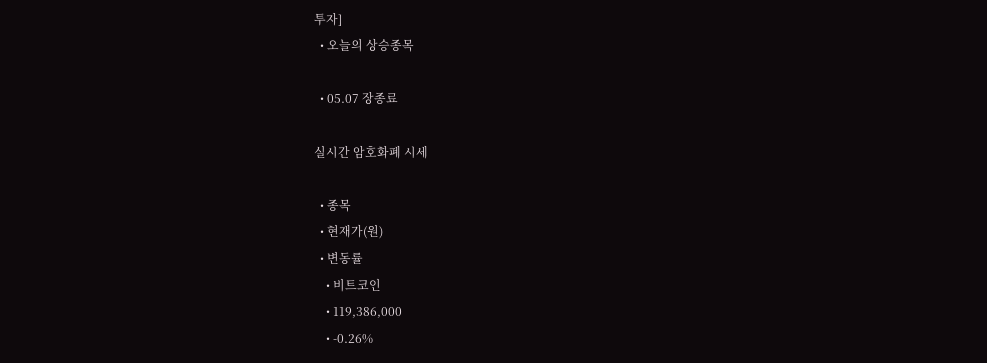투자]
  • 오늘의 상승종목

  • 05.07 장종료

실시간 암호화폐 시세

  • 종목
  • 현재가(원)
  • 변동률
    • 비트코인
    • 119,386,000
    • -0.26%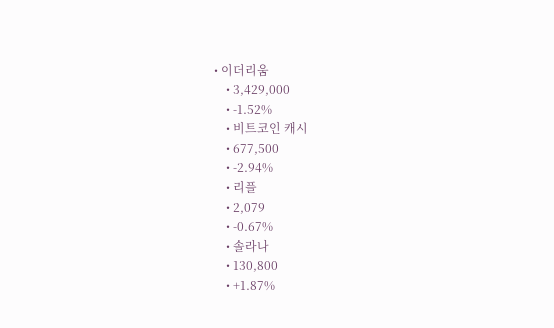• 이더리움
    • 3,429,000
    • -1.52%
    • 비트코인 캐시
    • 677,500
    • -2.94%
    • 리플
    • 2,079
    • -0.67%
    • 솔라나
    • 130,800
    • +1.87%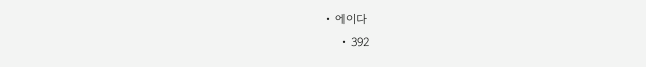• 에이다
    • 392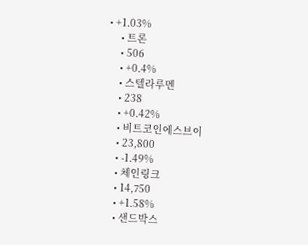• +1.03%
    • 트론
    • 506
    • +0.4%
    • 스텔라루멘
    • 238
    • +0.42%
    • 비트코인에스브이
    • 23,800
    • -1.49%
    • 체인링크
    • 14,750
    • +1.58%
    • 샌드박스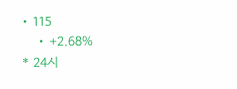• 115
    • +2.68%
* 24시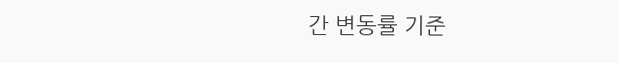간 변동률 기준